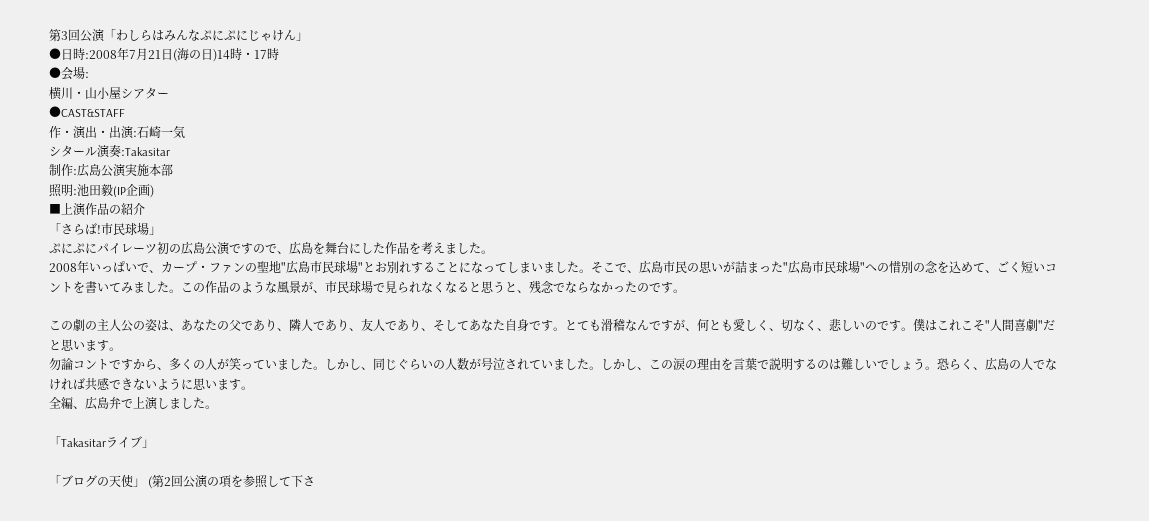第3回公演「わしらはみんなぷにぷにじゃけん」
●日時:2008年7月21日(海の日)14時・17時
●会場:
横川・山小屋シアター
●CAST&STAFF
作・演出・出演:石崎一気
シタール演奏:Takasitar
制作:広島公演実施本部
照明:池田毅(IP企画)
■上演作品の紹介
「さらば!市民球場」
ぷにぷにパイレーツ初の広島公演ですので、広島を舞台にした作品を考えました。
2008年いっぱいで、カープ・ファンの聖地"広島市民球場"とお別れすることになってしまいました。そこで、広島市民の思いが詰まった"広島市民球場"への惜別の念を込めて、ごく短いコントを書いてみました。この作品のような風景が、市民球場で見られなくなると思うと、残念でならなかったのです。

この劇の主人公の姿は、あなたの父であり、隣人であり、友人であり、そしてあなた自身です。とても滑稽なんですが、何とも愛しく、切なく、悲しいのです。僕はこれこそ"人間喜劇"だと思います。
勿論コントですから、多くの人が笑っていました。しかし、同じぐらいの人数が号泣されていました。しかし、この涙の理由を言葉で説明するのは難しいでしょう。恐らく、広島の人でなければ共感できないように思います。
全編、広島弁で上演しました。

「Takasitarライブ」

「ブログの天使」 (第2回公演の項を参照して下さ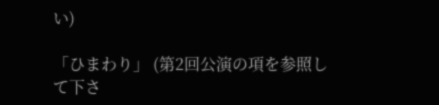い)

「ひまわり」 (第2回公演の項を参照して下さ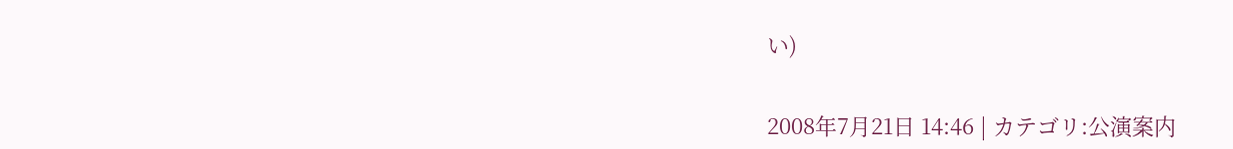い)


2008年7月21日 14:46 | カテゴリ:公演案内